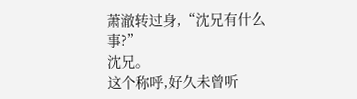萧澈转过身,“沈兄有什么事?”
沈兄。
这个称呼,好久未曾听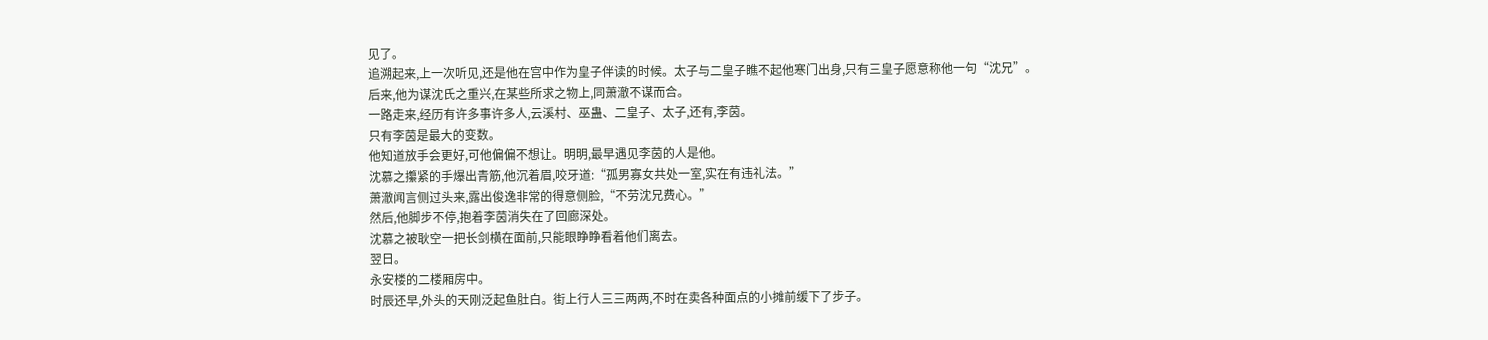见了。
追溯起来,上一次听见,还是他在宫中作为皇子伴读的时候。太子与二皇子瞧不起他寒门出身,只有三皇子愿意称他一句“沈兄”。
后来,他为谋沈氏之重兴,在某些所求之物上,同萧澈不谋而合。
一路走来,经历有许多事许多人,云溪村、巫蛊、二皇子、太子,还有,李茵。
只有李茵是最大的变数。
他知道放手会更好,可他偏偏不想让。明明,最早遇见李茵的人是他。
沈慕之攥紧的手爆出青筋,他沉着眉,咬牙道:“孤男寡女共处一室,实在有违礼法。”
萧澈闻言侧过头来,露出俊逸非常的得意侧脸,“不劳沈兄费心。”
然后,他脚步不停,抱着李茵消失在了回廊深处。
沈慕之被耿空一把长剑横在面前,只能眼睁睁看着他们离去。
翌日。
永安楼的二楼厢房中。
时辰还早,外头的天刚泛起鱼肚白。街上行人三三两两,不时在卖各种面点的小摊前缓下了步子。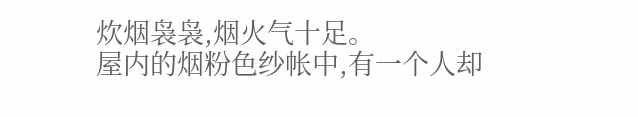炊烟袅袅,烟火气十足。
屋内的烟粉色纱帐中,有一个人却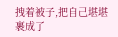拽着被子,把自己堪堪裹成了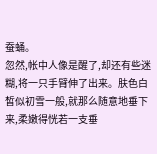蚕蛹。
忽然,帐中人像是醒了,却还有些迷糊,将一只手臂伸了出来。肤色白皙似初雪一般,就那么随意地垂下来,柔嫩得恍若一支垂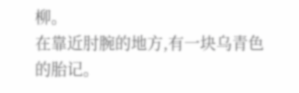柳。
在靠近肘腕的地方,有一块乌青色的胎记。